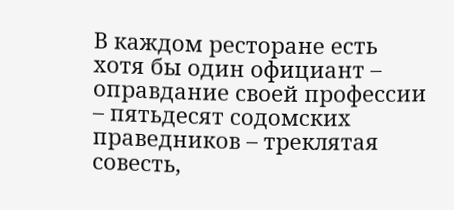В каждом ресторане есть хотя бы один официант – оправдание своей профессии – пятьдесят содомских праведников – треклятая совесть,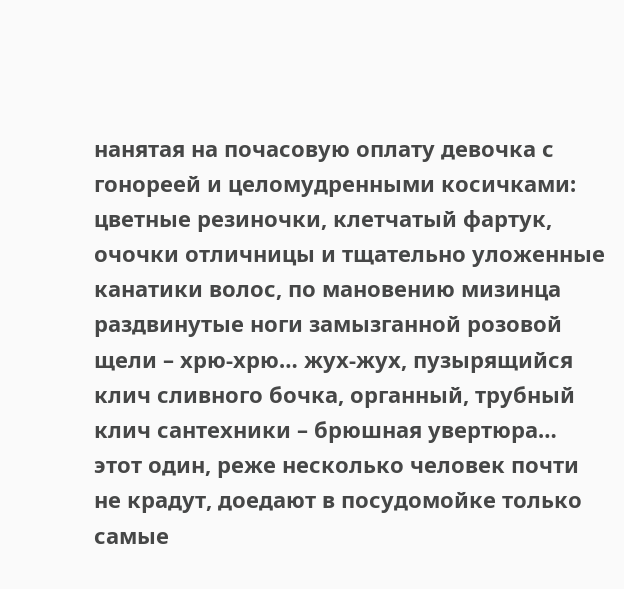нанятая на почасовую оплату девочка с гонореей и целомудренными косичками: цветные резиночки, клетчатый фартук, очочки отличницы и тщательно уложенные канатики волос, по мановению мизинца раздвинутые ноги замызганной розовой щели – хрю-хрю… жух-жух, пузырящийся клич сливного бочка, органный, трубный клич сантехники – брюшная увертюра… этот один, реже несколько человек почти не крадут, доедают в посудомойке только самые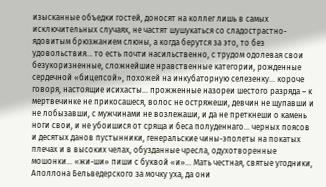изысканные объедки гостей, доносят на коллег лишь в самых исключительных случаях, не частят шушукаться со сладострастно-ядовитым брюзжанием слюны, а когда берутся за это, то без удовольствия… то есть почти насильственно, с трудом одолевая свои безукоризненные, сложнейшие нравственные категории, рожденные сердечной «бицепсой», похожей на инкубаторную селезенку… короче говоря, настоящие исихасты… прожженные назореи шестого разряда – к мертвечинке не прикосашеся, волос не остряжеши, девчин не щупавши и не лобызавши, с мужчинами не возлежаши, и да не преткнеши о камень ноги свои, и не убоишися от сряща и беса полуденнаго… черных поясов и десятых данов пустынники, генеральские чины-эполеты на покатых плечах и в высоких челах, обузданные чресла, одухотворенные мошонки… «жи-ши» пиши с буквой «и»… Мать честная, святые угодники, Аполлона Бельведерского за мочку уха, да они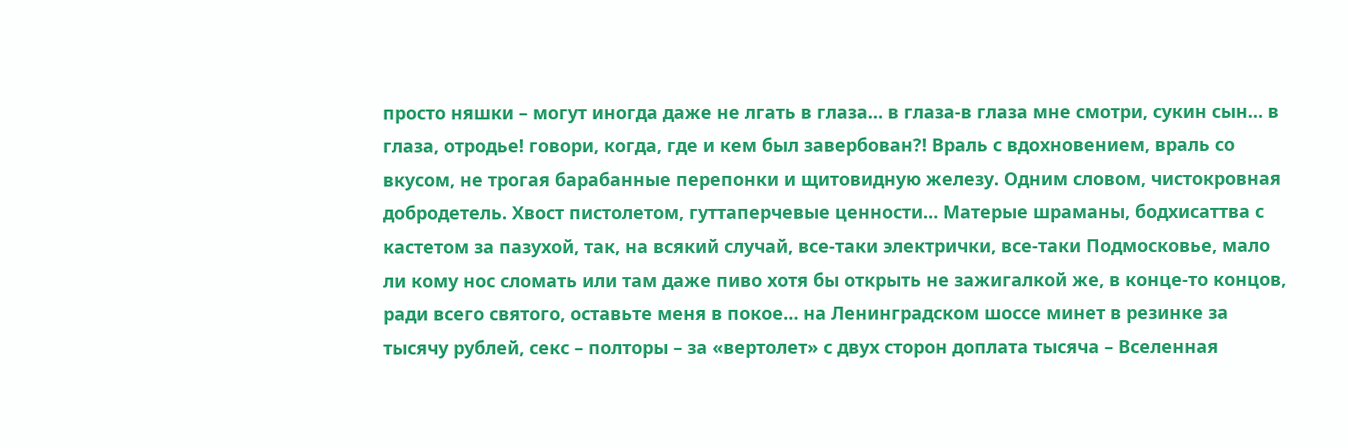просто няшки – могут иногда даже не лгать в глаза… в глаза-в глаза мне смотри, сукин сын… в глаза, отродье! говори, когда, где и кем был завербован?! Враль с вдохновением, враль со вкусом, не трогая барабанные перепонки и щитовидную железу. Одним словом, чистокровная добродетель. Хвост пистолетом, гуттаперчевые ценности… Матерые шраманы, бодхисаттва с кастетом за пазухой, так, на всякий случай, все-таки электрички, все-таки Подмосковье, мало ли кому нос сломать или там даже пиво хотя бы открыть не зажигалкой же, в конце-то концов, ради всего святого, оставьте меня в покое… на Ленинградском шоссе минет в резинке за тысячу рублей, секс – полторы – за «вертолет» с двух сторон доплата тысяча – Вселенная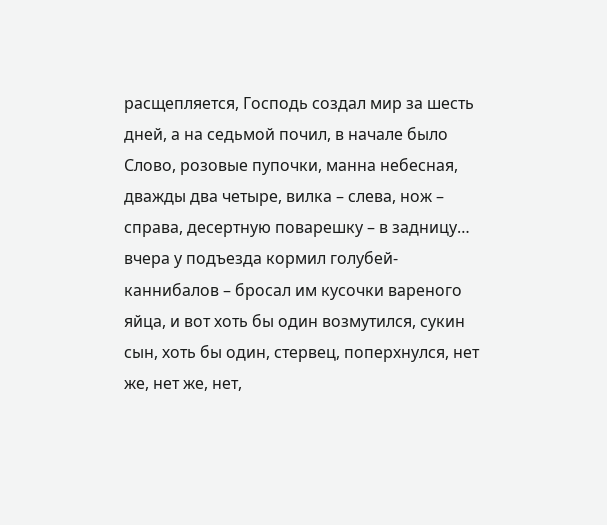расщепляется, Господь создал мир за шесть дней, а на седьмой почил, в начале было Слово, розовые пупочки, манна небесная, дважды два четыре, вилка – слева, нож – справа, десертную поварешку – в задницу… вчера у подъезда кормил голубей-каннибалов – бросал им кусочки вареного яйца, и вот хоть бы один возмутился, сукин сын, хоть бы один, стервец, поперхнулся, нет же, нет же, нет,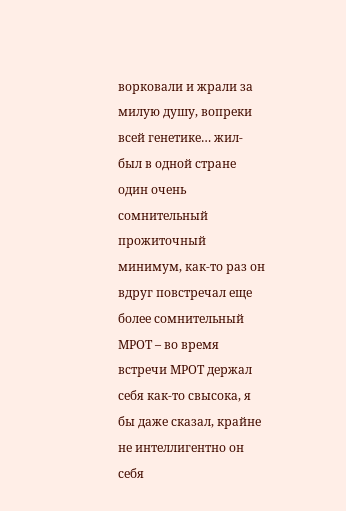ворковали и жрали за милую душу, вопреки всей генетике… жил-был в одной стране один очень сомнительный прожиточный минимум, как-то раз он вдруг повстречал еще более сомнительный МРОТ – во время встречи МРОТ держал себя как-то свысока, я бы даже сказал, крайне не интеллигентно он себя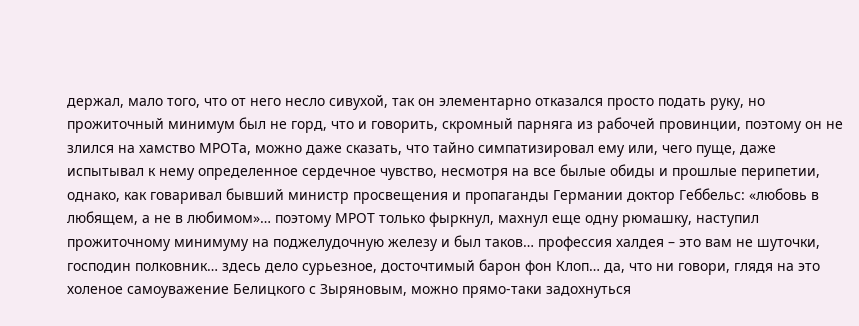держал, мало того, что от него несло сивухой, так он элементарно отказался просто подать руку, но прожиточный минимум был не горд, что и говорить, скромный парняга из рабочей провинции, поэтому он не злился на хамство МРОТа, можно даже сказать, что тайно симпатизировал ему или, чего пуще, даже испытывал к нему определенное сердечное чувство, несмотря на все былые обиды и прошлые перипетии, однако, как говаривал бывший министр просвещения и пропаганды Германии доктор Геббельс: «любовь в любящем, а не в любимом»… поэтому МРОТ только фыркнул, махнул еще одну рюмашку, наступил прожиточному минимуму на поджелудочную железу и был таков… профессия халдея – это вам не шуточки, господин полковник… здесь дело сурьезное, досточтимый барон фон Клоп… да, что ни говори, глядя на это холеное самоуважение Белицкого с Зыряновым, можно прямо-таки задохнуться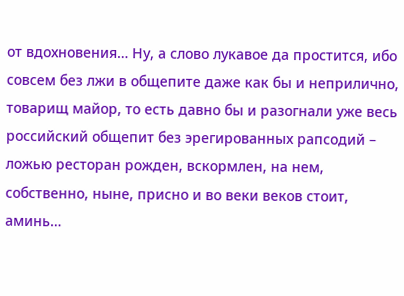от вдохновения… Ну, а слово лукавое да простится, ибо совсем без лжи в общепите даже как бы и неприлично, товарищ майор, то есть давно бы и разогнали уже весь российский общепит без эрегированных рапсодий – ложью ресторан рожден, вскормлен, на нем, собственно, ныне, присно и во веки веков стоит, аминь…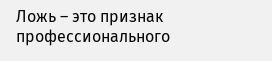Ложь – это признак профессионального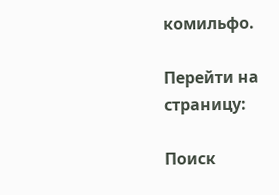комильфо.

Перейти на страницу:

Поиск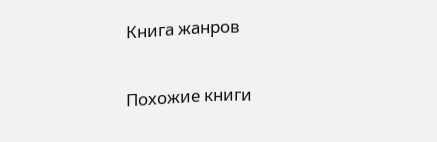Книга жанров

Похожие книги